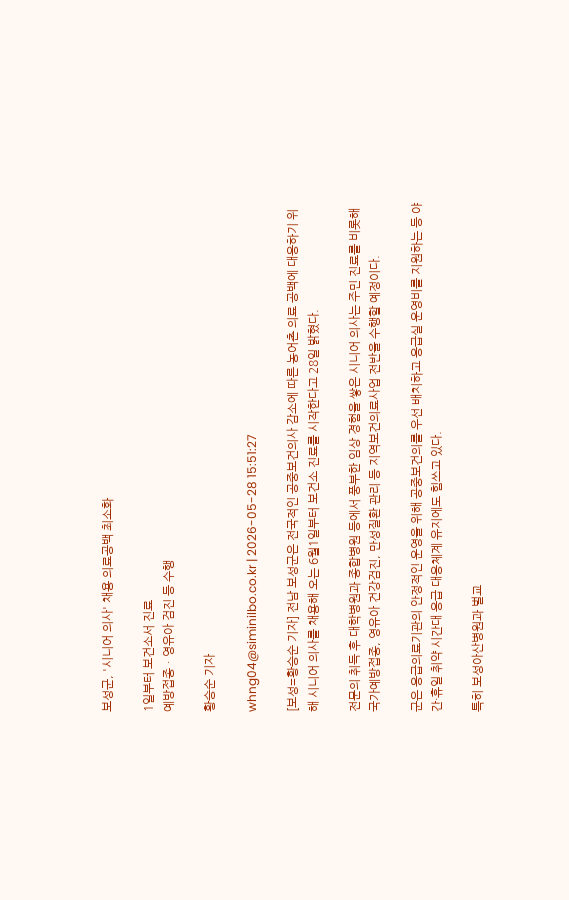보성군, '시니어 의사' 채용 의료공백 최소화

1일부터 보건소서 진료
예방접종ㆍ영유아 검진 등 수행

황승순 기자

whng04@siminilbo.co.kr | 2026-05-28 15:51:27

[보성=황승순 기자] 전남 보성군은 전국적인 공중보건의사 감소에 따른 농어촌 의료 공백에 대응하기 위해 시니어 의사를 채용해 오는 6월1일부터 보건소 진료를 시작한다고 28일 밝혔다.

전문의 취득 후 대학병원과 종합병원 등에서 풍부한 임상 경험을 쌓은 시니어 의사는 주민 진료를 비롯해 국가예방접종, 영유아 건강검진, 만성질환 관리 등 지역보건의료사업 전반을 수행할 예정이다.

군은 응급의료기관의 안정적인 운영을 위해 공중보건의를 우선 배치하고 응급실 운영비를 지원하는 등 야간·휴일 취약 시간대 응급 대응체계 유지에도 힘쓰고 있다.

특히 보성아산병원과 벌교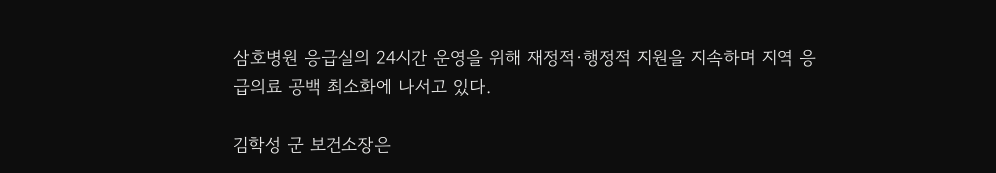삼호병원 응급실의 24시간 운영을 위해 재정적·행정적 지원을 지속하며 지역 응급의료 공백 최소화에 나서고 있다.

김학성 군 보건소장은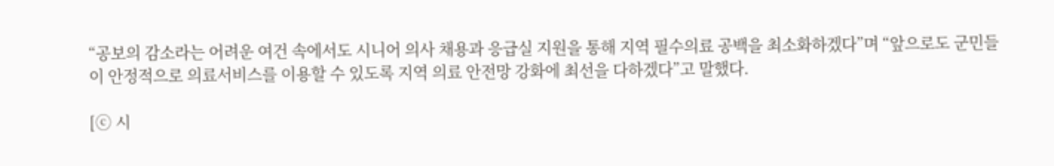“공보의 감소라는 어려운 여건 속에서도 시니어 의사 채용과 응급실 지원을 통해 지역 필수의료 공백을 최소화하겠다”며 “앞으로도 군민들이 안정적으로 의료서비스를 이용할 수 있도록 지역 의료 안전망 강화에 최선을 다하겠다”고 말했다.

[ⓒ 시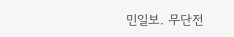민일보. 무단전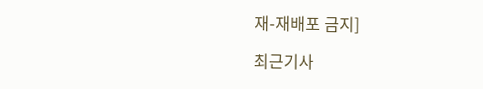재-재배포 금지]

최근기사